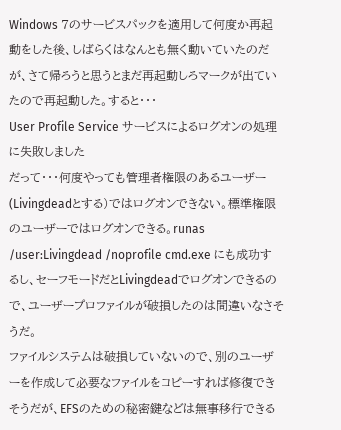Windows 7のサービスパックを適用して何度か再起動をした後、しばらくはなんとも無く動いていたのだが、さて帰ろうと思うとまだ再起動しろマークが出ていたので再起動した。すると・・・
User Profile Service サービスによるログオンの処理に失敗しました
だって・・・何度やっても管理者権限のあるユーザー(Livingdeadとする)ではログオンできない。標準権限のユーザーではログオンできる。runas /user:Livingdead /noprofile cmd.exe にも成功するし、セーフモードだとLivingdeadでログオンできるので、ユーザープロファイルが破損したのは間違いなさそうだ。
ファイルシステムは破損していないので、別のユーザーを作成して必要なファイルをコピーすれば修復できそうだが、EFSのための秘密鍵などは無事移行できる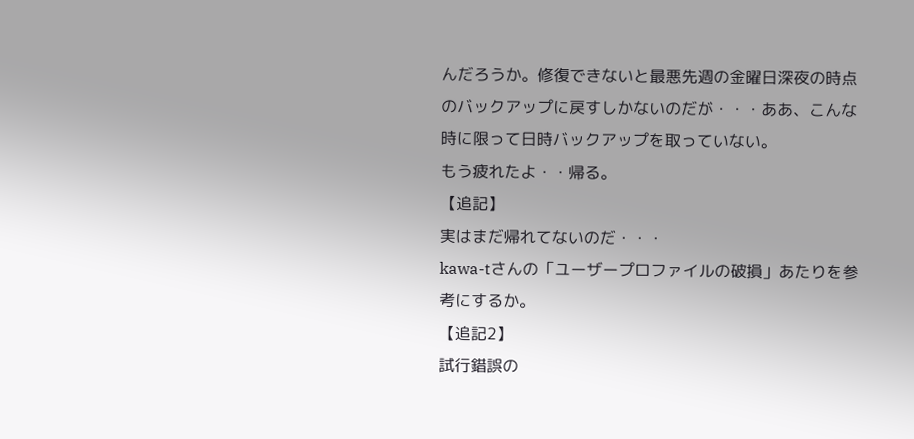んだろうか。修復できないと最悪先週の金曜日深夜の時点のバックアップに戻すしかないのだが・・・ああ、こんな時に限って日時バックアップを取っていない。
もう疲れたよ・・帰る。
【追記】
実はまだ帰れてないのだ・・・
kawa-tさんの「ユーザープロファイルの破損」あたりを参考にするか。
【追記2】
試行錯誤の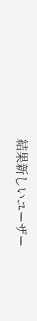結果新しいユーザー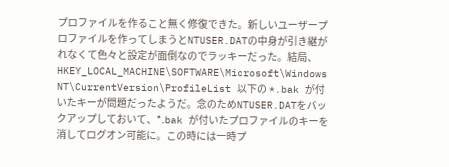プロファイルを作ること無く修復できた。新しいユーザープロファイルを作ってしまうとNTUSER.DATの中身が引き継がれなくて色々と設定が面倒なのでラッキーだった。結局、HKEY_LOCAL_MACHINE\SOFTWARE\Microsoft\Windows NT\CurrentVersion\ProfileList 以下の *.bak が付いたキーが問題だったようだ。念のためNTUSER.DATをバックアップしておいて、*.bak が付いたプロファイルのキーを消してログオン可能に。この時には一時プ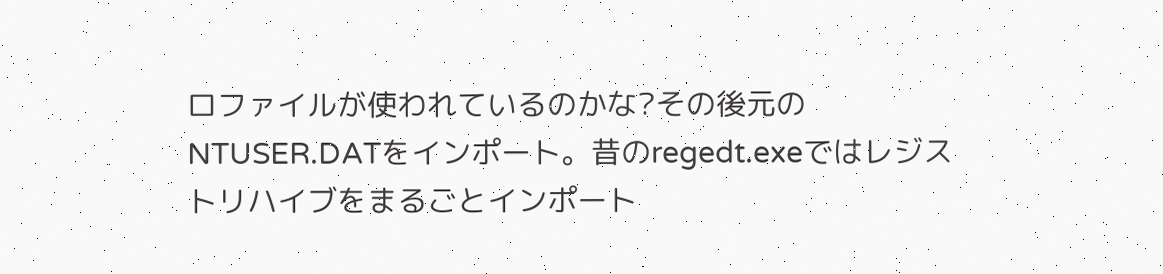ロファイルが使われているのかな?その後元のNTUSER.DATをインポート。昔のregedt.exeではレジストリハイブをまるごとインポート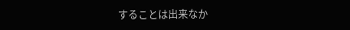することは出来なか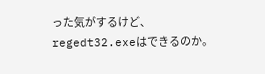った気がするけど、regedt32.exeはできるのか。